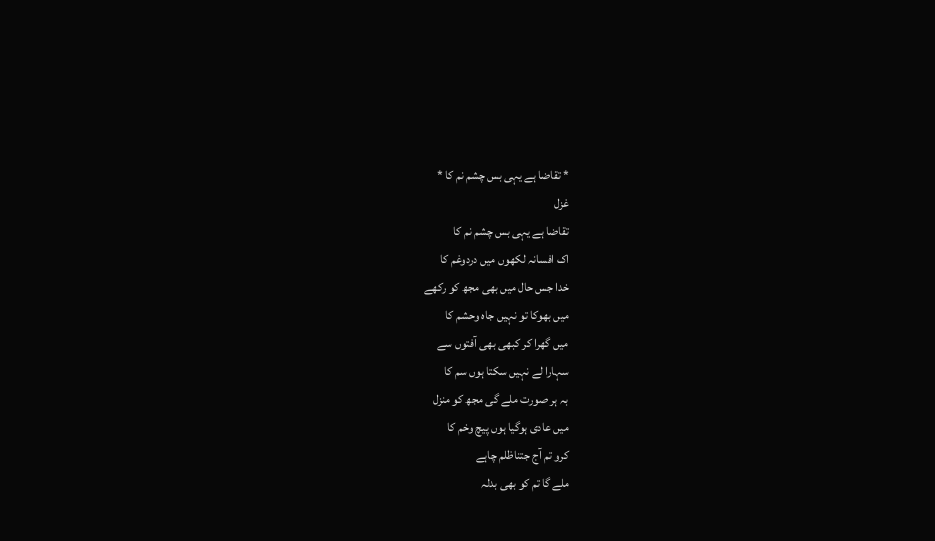* تقاضا ہے یہی بس چشم نم کا *
غزل
تقاضا ہے یہی بس چشم نم کا
اک افسانہ لکھوں میں دردوغم کا
خدا جس حال میں بھی مجھ کو رکھے
میں بھوکا تو نہیں جاہ وحشم کا
میں گھرا کر کبھی بھی آفتوں سے
سہارا لے نہیں سکتا ہوں سم کا
بہ ہر صورت ملے گی مجھ کو منزل
میں عادی ہوگیا ہوں پیچ وخم کا
کرو تم آج جتناظلم چاہے
ملے گا تم کو بھی بدلہ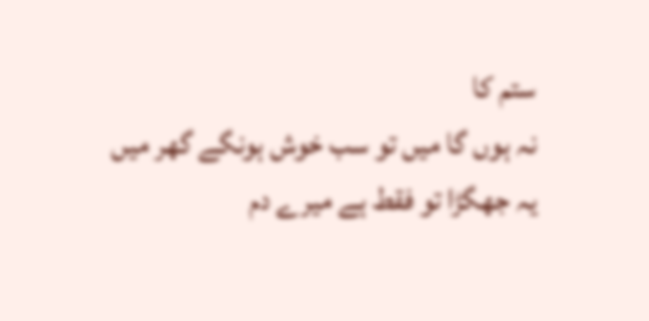ستم کا
نہ ہوں گا میں تو سب خوش ہونگے گھر میں
یہ جھگڑا تو فقط ہے میرے دم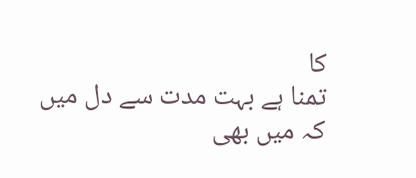کا
تمنا ہے بہت مدت سے دل میں
کہ میں بھی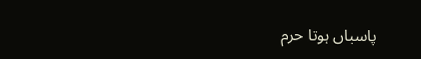پاسباں ہوتا حرم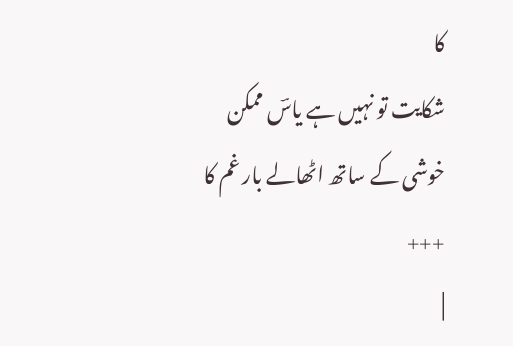کا
شکایت تو نہیں ہے یاسؔ ممکن
خوشی کے ساتھ اٹھالے بار غم کا
+++
|